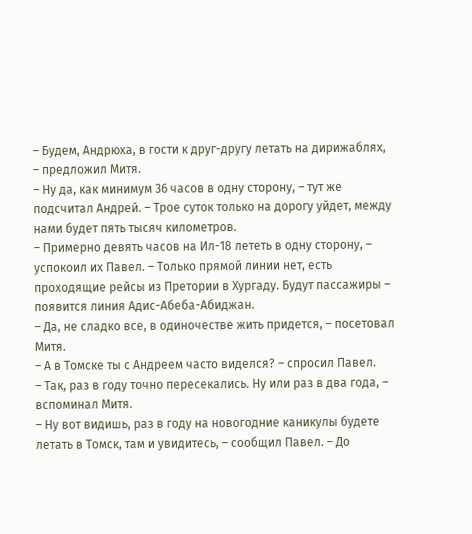– Будем, Андрюха, в гости к друг-другу летать на дирижаблях, – предложил Митя.
– Ну да, как минимум 36 часов в одну сторону, – тут же подсчитал Андрей. – Трое суток только на дорогу уйдет, между нами будет пять тысяч километров.
– Примерно девять часов на Ил-18 лететь в одну сторону, – успокоил их Павел. – Только прямой линии нет, есть проходящие рейсы из Претории в Хургаду. Будут пассажиры – появится линия Адис-Абеба-Абиджан.
– Да, не сладко все, в одиночестве жить придется, – посетовал Митя.
– А в Томске ты с Андреем часто виделся? – спросил Павел.
– Так, раз в году точно пересекались. Ну или раз в два года, – вспоминал Митя.
– Ну вот видишь, раз в году на новогодние каникулы будете летать в Томск, там и увидитесь, – сообщил Павел. – До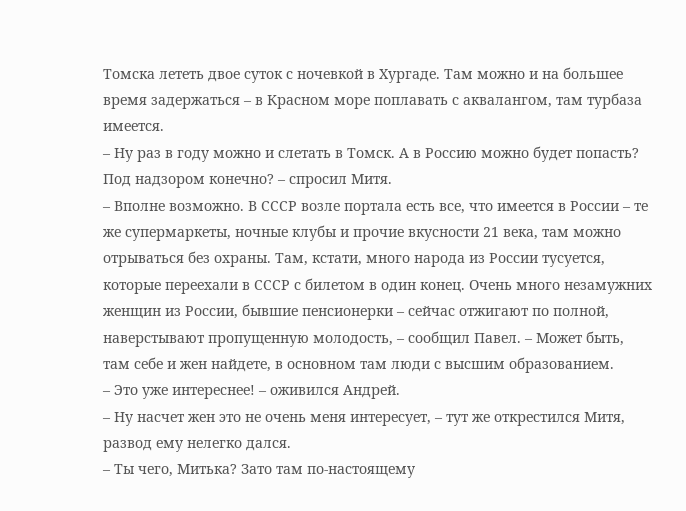Томска лететь двое суток с ночевкой в Хургаде. Там можно и на большее время задержаться – в Красном море поплавать с аквалангом, там турбаза имеется.
– Ну раз в году можно и слетать в Томск. А в Россию можно будет попасть? Под надзором конечно? – спросил Митя.
– Вполне возможно. В СССР возле портала есть все, что имеется в России – те же супермаркеты, ночные клубы и прочие вкусности 21 века, там можно отрываться без охраны. Там, кстати, много народа из России тусуется, которые переехали в СССР с билетом в один конец. Очень много незамужних женщин из России, бывшие пенсионерки – сейчас отжигают по полной, наверстывают пропущенную молодость, – сообщил Павел. – Может быть, там себе и жен найдете, в основном там люди с высшим образованием.
– Это уже интереснее! – оживился Андрей.
– Ну насчет жен это не очень меня интересует, – тут же открестился Митя, развод ему нелегко дался.
– Ты чего, Митька? Зато там по-настоящему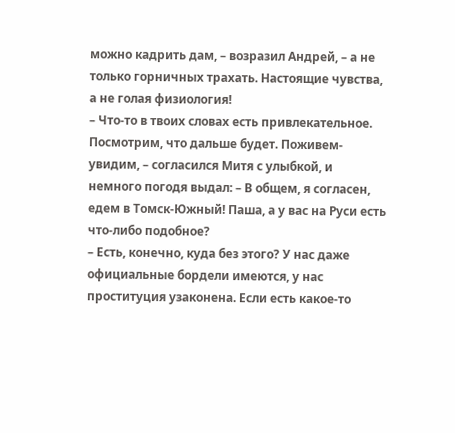можно кадрить дам, – возразил Андрей, – а не только горничных трахать. Настоящие чувства, а не голая физиология!
– Что-то в твоих словах есть привлекательное. Посмотрим, что дальше будет. Поживем-увидим, – согласился Митя с улыбкой, и немного погодя выдал: – В общем, я согласен, едем в Томск-Южный! Паша, а у вас на Руси есть что-либо подобное?
– Есть, конечно, куда без этого? У нас даже официальные бордели имеются, у нас проституция узаконена. Если есть какое-то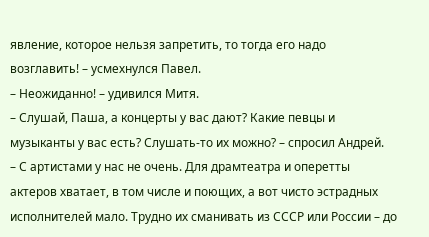явление, которое нельзя запретить, то тогда его надо возглавить! – усмехнулся Павел.
– Неожиданно! – удивился Митя.
– Слушай, Паша, а концерты у вас дают? Какие певцы и музыканты у вас есть? Слушать-то их можно? – спросил Андрей.
– С артистами у нас не очень. Для драмтеатра и оперетты актеров хватает, в том числе и поющих, а вот чисто эстрадных исполнителей мало. Трудно их сманивать из СССР или России – до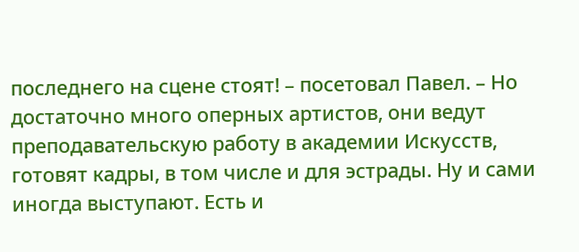последнего на сцене стоят! – посетовал Павел. – Но достаточно много оперных артистов, они ведут преподавательскую работу в академии Искусств, готовят кадры, в том числе и для эстрады. Ну и сами иногда выступают. Есть и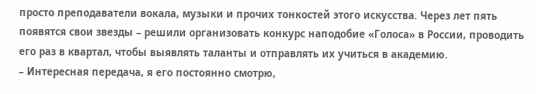просто преподаватели вокала, музыки и прочих тонкостей этого искусства. Через лет пять появятся свои звезды – решили организовать конкурс наподобие «Голоса» в России, проводить его раз в квартал, чтобы выявлять таланты и отправлять их учиться в академию.
– Интересная передача, я его постоянно смотрю,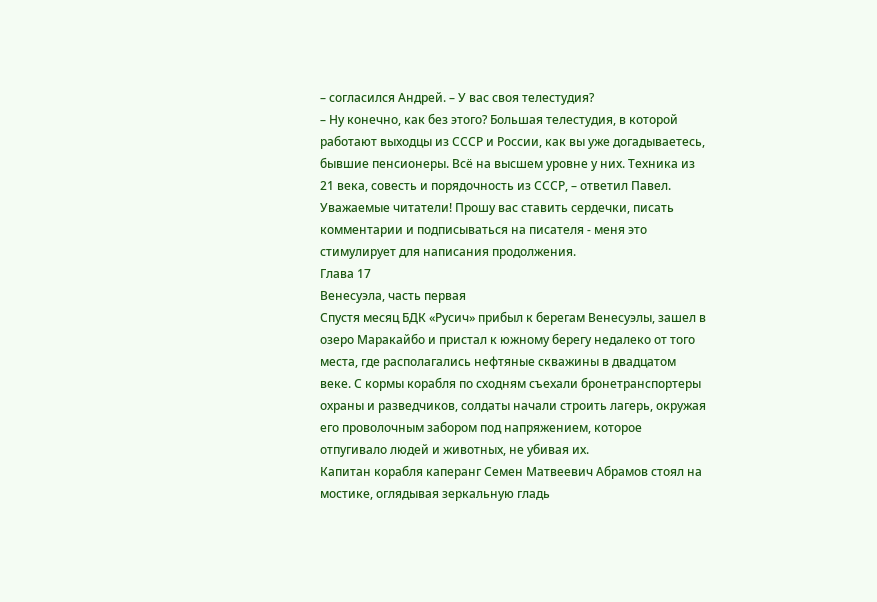– согласился Андрей. – У вас своя телестудия?
– Ну конечно, как без этого? Большая телестудия, в которой работают выходцы из СССР и России, как вы уже догадываетесь, бывшие пенсионеры. Всё на высшем уровне у них. Техника из 21 века, совесть и порядочность из СССР, – ответил Павел.
Уважаемые читатели! Прошу вас ставить сердечки, писать комментарии и подписываться на писателя - меня это стимулирует для написания продолжения.
Глава 17
Венесуэла, часть первая
Спустя месяц БДК «Русич» прибыл к берегам Венесуэлы, зашел в озеро Маракайбо и пристал к южному берегу недалеко от того места, где располагались нефтяные скважины в двадцатом веке. С кормы корабля по сходням съехали бронетранспортеры охраны и разведчиков, солдаты начали строить лагерь, окружая его проволочным забором под напряжением, которое отпугивало людей и животных, не убивая их.
Капитан корабля каперанг Семен Матвеевич Абрамов стоял на мостике, оглядывая зеркальную гладь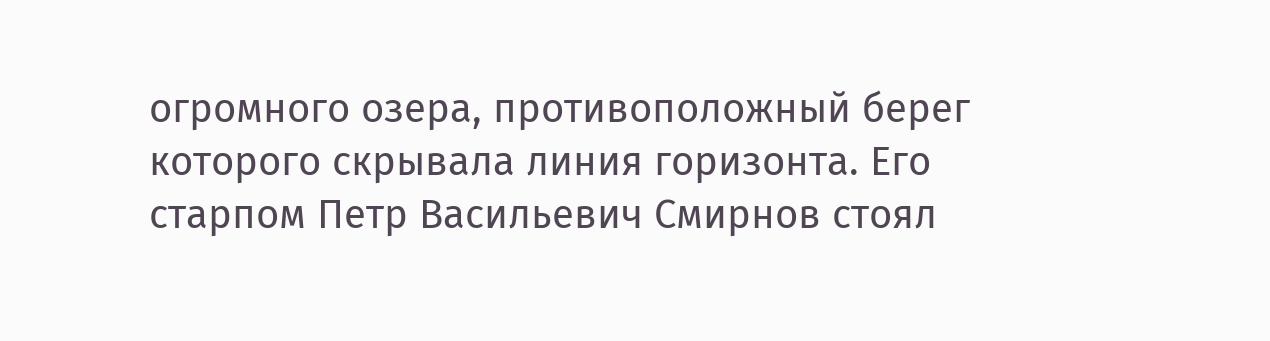огромного озера, противоположный берег которого скрывала линия горизонта. Его старпом Петр Васильевич Смирнов стоял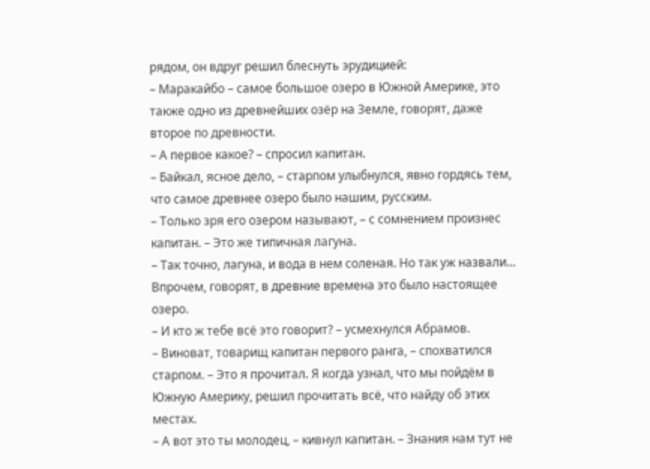рядом, он вдруг решил блеснуть эрудицией:
– Маракайбо – самое большое озеро в Южной Америке, это также одно из древнейших озёр на Земле, говорят, даже второе по древности.
– А первое какое? – спросил капитан.
– Байкал, ясное дело, – старпом улыбнулся, явно гордясь тем, что самое древнее озеро было нашим, русским.
– Только зря его озером называют, – с сомнением произнес капитан. – Это же типичная лагуна.
– Так точно, лагуна, и вода в нем соленая. Но так уж назвали… Впрочем, говорят, в древние времена это было настоящее озеро.
– И кто ж тебе всё это говорит? – усмехнулся Абрамов.
– Виноват, товарищ капитан первого ранга, – спохватился старпом. – Это я прочитал. Я когда узнал, что мы пойдём в Южную Америку, решил прочитать всё, что найду об этих местах.
– А вот это ты молодец, – кивнул капитан. – Знания нам тут не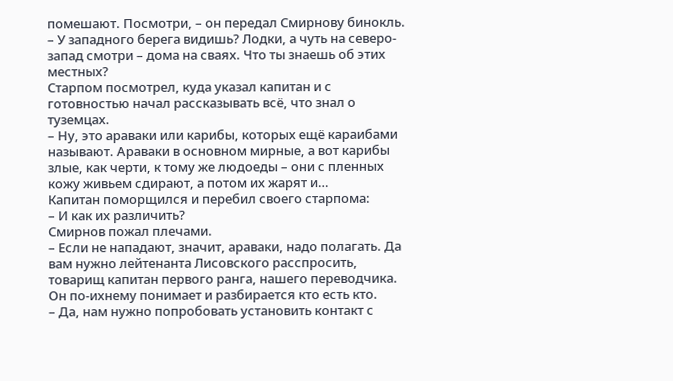помешают. Посмотри, – он передал Смирнову бинокль. – У западного берега видишь? Лодки, а чуть на северо-запад смотри – дома на сваях. Что ты знаешь об этих местных?
Старпом посмотрел, куда указал капитан и с готовностью начал рассказывать всё, что знал о туземцах.
– Ну, это араваки или карибы, которых ещё караибами называют. Араваки в основном мирные, а вот карибы злые, как черти, к тому же людоеды – они с пленных кожу живьем сдирают, а потом их жарят и…
Капитан поморщился и перебил своего старпома:
– И как их различить?
Смирнов пожал плечами.
– Если не нападают, значит, араваки, надо полагать. Да вам нужно лейтенанта Лисовского расспросить, товарищ капитан первого ранга, нашего переводчика. Он по-ихнему понимает и разбирается кто есть кто.
– Да, нам нужно попробовать установить контакт с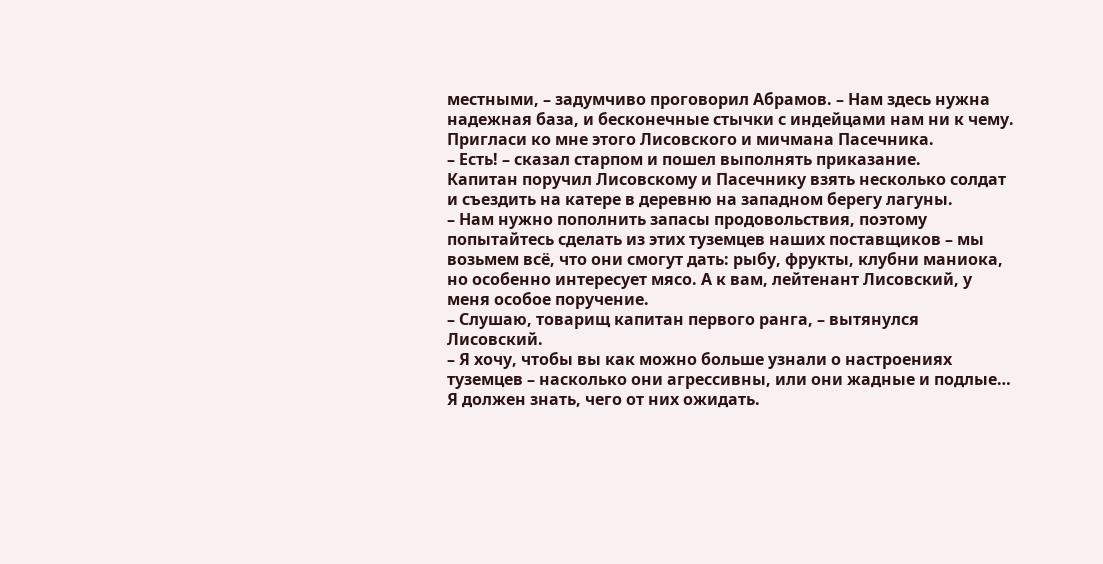местными, – задумчиво проговорил Абрамов. – Нам здесь нужна надежная база, и бесконечные стычки с индейцами нам ни к чему. Пригласи ко мне этого Лисовского и мичмана Пасечника.
– Есть! – сказал старпом и пошел выполнять приказание.
Капитан поручил Лисовскому и Пасечнику взять несколько солдат и съездить на катере в деревню на западном берегу лагуны.
– Нам нужно пополнить запасы продовольствия, поэтому попытайтесь сделать из этих туземцев наших поставщиков – мы возьмем всё, что они смогут дать: рыбу, фрукты, клубни маниока, но особенно интересует мясо. А к вам, лейтенант Лисовский, у меня особое поручение.
– Слушаю, товарищ капитан первого ранга, – вытянулся Лисовский.
– Я хочу, чтобы вы как можно больше узнали о настроениях туземцев – насколько они агрессивны, или они жадные и подлые… Я должен знать, чего от них ожидать.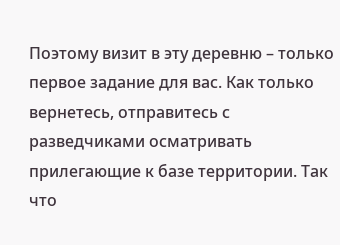Поэтому визит в эту деревню – только первое задание для вас. Как только вернетесь, отправитесь с разведчиками осматривать прилегающие к базе территории. Так что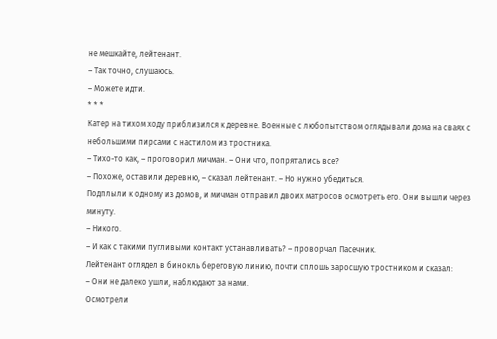не мешкайте, лейтенант.
– Так точно, слушаюсь.
– Можете идти.
* * *
Катер на тихом ходу приблизился к деревне. Военные с любопытством оглядывали дома на сваях с небольшими пирсами с настилом из тростника.
– Тихо-то как, – проговорил мичман. – Они что, попрятались все?
– Похоже, оставили деревню, – сказал лейтенант. – Но нужно убедиться.
Подплыли к одному из домов, и мичман отправил двоих матросов осмотреть его. Они вышли через минуту.
– Никого.
– И как с такими пугливыми контакт устанавливать? – проворчал Пасечник.
Лейтенант оглядел в бинокль береговую линию, почти сплошь заросшую тростником и сказал:
– Они не далеко ушли, наблюдают за нами.
Осмотрели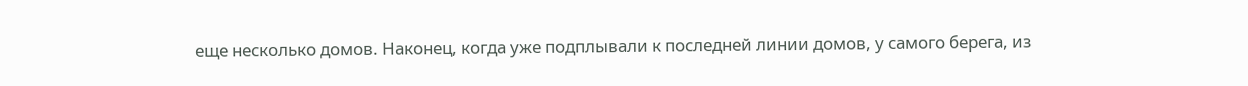еще несколько домов. Наконец, когда уже подплывали к последней линии домов, у самого берега, из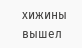хижины вышел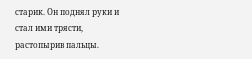старик. Он поднял руки и стал ими трясти, растопырив пальцы.